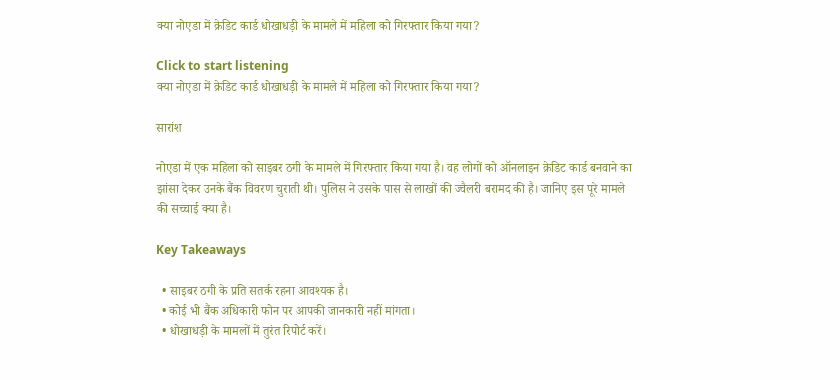क्या नोएडा में क्रेडिट कार्ड धोखाधड़ी के मामले में महिला को गिरफ्तार किया गया?

Click to start listening
क्या नोएडा में क्रेडिट कार्ड धोखाधड़ी के मामले में महिला को गिरफ्तार किया गया?

सारांश

नोएडा में एक महिला को साइबर ठगी के मामले में गिरफ्तार किया गया है। वह लोगों को ऑनलाइन क्रेडिट कार्ड बनवाने का झांसा देकर उनके बैंक विवरण चुराती थी। पुलिस ने उसके पास से लाखों की ज्वैलरी बरामद की है। जानिए इस पूरे मामले की सच्चाई क्या है।

Key Takeaways

  • साइबर ठगी के प्रति सतर्क रहना आवश्यक है।
  • कोई भी बैंक अधिकारी फोन पर आपकी जानकारी नहीं मांगता।
  • धोखाधड़ी के मामलों में तुरंत रिपोर्ट करें।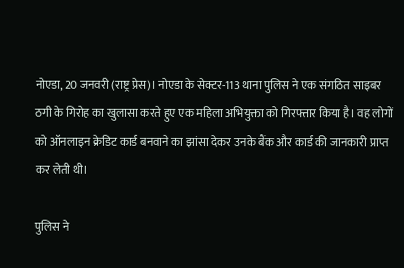नोएडा, 20 जनवरी (राष्ट्र प्रेस)। नोएडा के सेक्टर-113 थाना पुलिस ने एक संगठित साइबर ठगी के गिरोह का खुलासा करते हुए एक महिला अभियुक्ता को गिरफ्तार किया है। वह लोगों को ऑनलाइन क्रेडिट कार्ड बनवाने का झांसा देकर उनके बैंक और कार्ड की जानकारी प्राप्त कर लेती थी।

पुलिस ने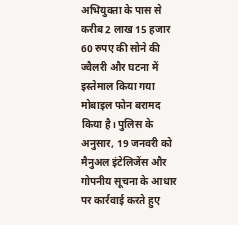अभियुक्ता के पास से करीब 2 लाख 15 हजार 60 रुपए की सोने की ज्वैलरी और घटना में इस्तेमाल किया गया मोबाइल फोन बरामद किया है। पुलिस के अनुसार, 19 जनवरी को मैनुअल इंटेलिजेंस और गोपनीय सूचना के आधार पर कार्रवाई करते हुए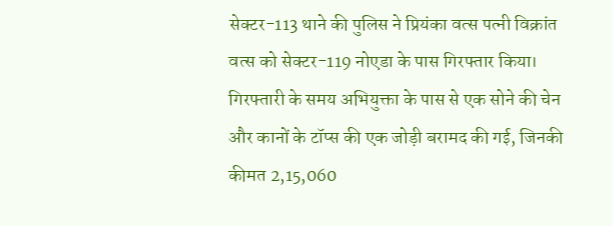सेक्टर-113 थाने की पुलिस ने प्रियंका वत्स पत्नी विक्रांत वत्स को सेक्टर-119 नोएडा के पास गिरफ्तार किया। गिरफ्तारी के समय अभियुक्ता के पास से एक सोने की चेन और कानों के टॉप्स की एक जोड़ी बरामद की गई, जिनकी कीमत 2,15,060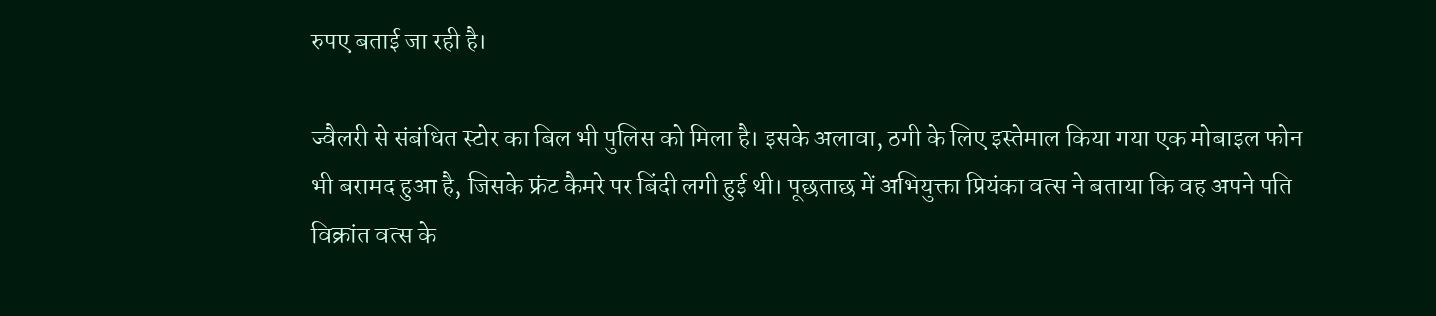रुपए बताई जा रही है।

ज्वैलरी से संबंधित स्टोर का बिल भी पुलिस को मिला है। इसके अलावा, ठगी के लिए इस्तेमाल किया गया एक मोबाइल फोन भी बरामद हुआ है, जिसके फ्रंट कैमरे पर बिंदी लगी हुई थी। पूछताछ में अभियुक्ता प्रियंका वत्स ने बताया कि वह अपने पति विक्रांत वत्स के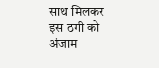साथ मिलकर इस ठगी को अंजाम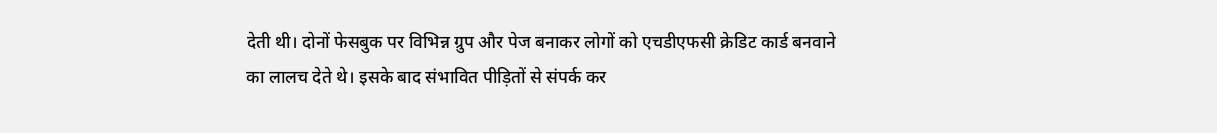देती थी। दोनों फेसबुक पर विभिन्न ग्रुप और पेज बनाकर लोगों को एचडीएफसी क्रेडिट कार्ड बनवाने का लालच देते थे। इसके बाद संभावित पीड़ितों से संपर्क कर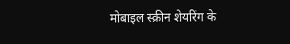मोबाइल स्क्रीन शेयरिंग के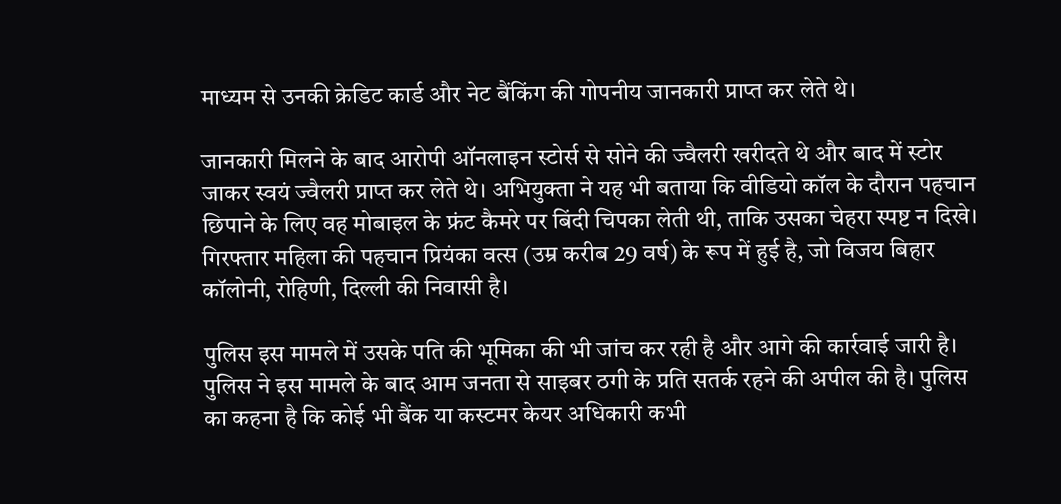माध्यम से उनकी क्रेडिट कार्ड और नेट बैंकिंग की गोपनीय जानकारी प्राप्त कर लेते थे।

जानकारी मिलने के बाद आरोपी ऑनलाइन स्टोर्स से सोने की ज्वैलरी खरीदते थे और बाद में स्टोर जाकर स्वयं ज्वैलरी प्राप्त कर लेते थे। अभियुक्ता ने यह भी बताया कि वीडियो कॉल के दौरान पहचान छिपाने के लिए वह मोबाइल के फ्रंट कैमरे पर बिंदी चिपका लेती थी, ताकि उसका चेहरा स्पष्ट न दिखे। गिरफ्तार महिला की पहचान प्रियंका वत्स (उम्र करीब 29 वर्ष) के रूप में हुई है, जो विजय बिहार कॉलोनी, रोहिणी, दिल्ली की निवासी है।

पुलिस इस मामले में उसके पति की भूमिका की भी जांच कर रही है और आगे की कार्रवाई जारी है। पुलिस ने इस मामले के बाद आम जनता से साइबर ठगी के प्रति सतर्क रहने की अपील की है। पुलिस का कहना है कि कोई भी बैंक या कस्टमर केयर अधिकारी कभी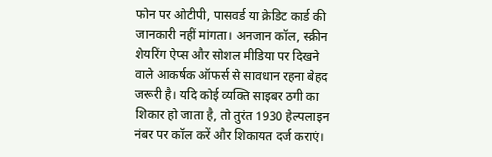फोन पर ओटीपी, पासवर्ड या क्रेडिट कार्ड की जानकारी नहीं मांगता। अनजान कॉल, स्क्रीन शेयरिंग ऐप्स और सोशल मीडिया पर दिखने वाले आकर्षक ऑफर्स से सावधान रहना बेहद जरूरी है। यदि कोई व्यक्ति साइबर ठगी का शिकार हो जाता है, तो तुरंत 1930 हेल्पलाइन नंबर पर कॉल करें और शिकायत दर्ज कराएं।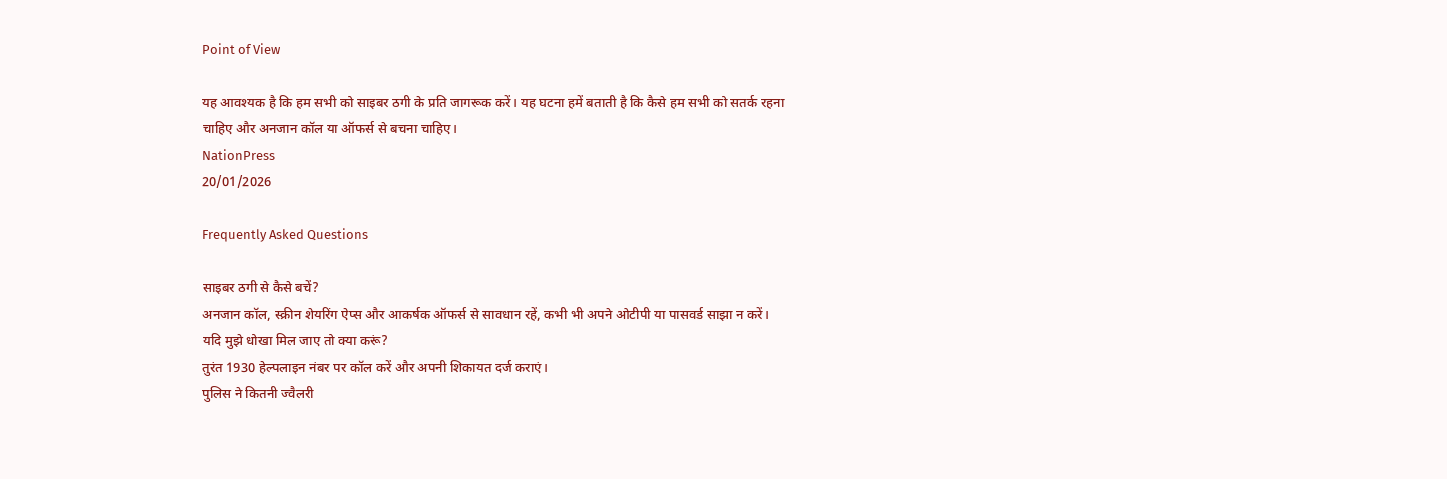Point of View

यह आवश्यक है कि हम सभी को साइबर ठगी के प्रति जागरूक करें। यह घटना हमें बताती है कि कैसे हम सभी को सतर्क रहना चाहिए और अनजान कॉल या ऑफर्स से बचना चाहिए।
NationPress
20/01/2026

Frequently Asked Questions

साइबर ठगी से कैसे बचें?
अनजान कॉल, स्क्रीन शेयरिंग ऐप्स और आकर्षक ऑफर्स से सावधान रहें, कभी भी अपने ओटीपी या पासवर्ड साझा न करें।
यदि मुझे धोखा मिल जाए तो क्या करूं?
तुरंत 1930 हेल्पलाइन नंबर पर कॉल करें और अपनी शिकायत दर्ज कराएं।
पुलिस ने कितनी ज्वैलरी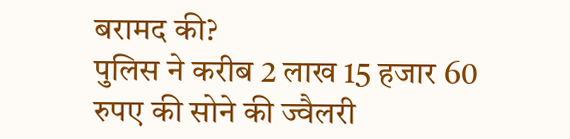बरामद की?
पुलिस ने करीब 2 लाख 15 हजार 60 रुपए की सोने की ज्वैलरी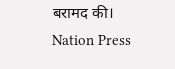बरामद की।
Nation Press